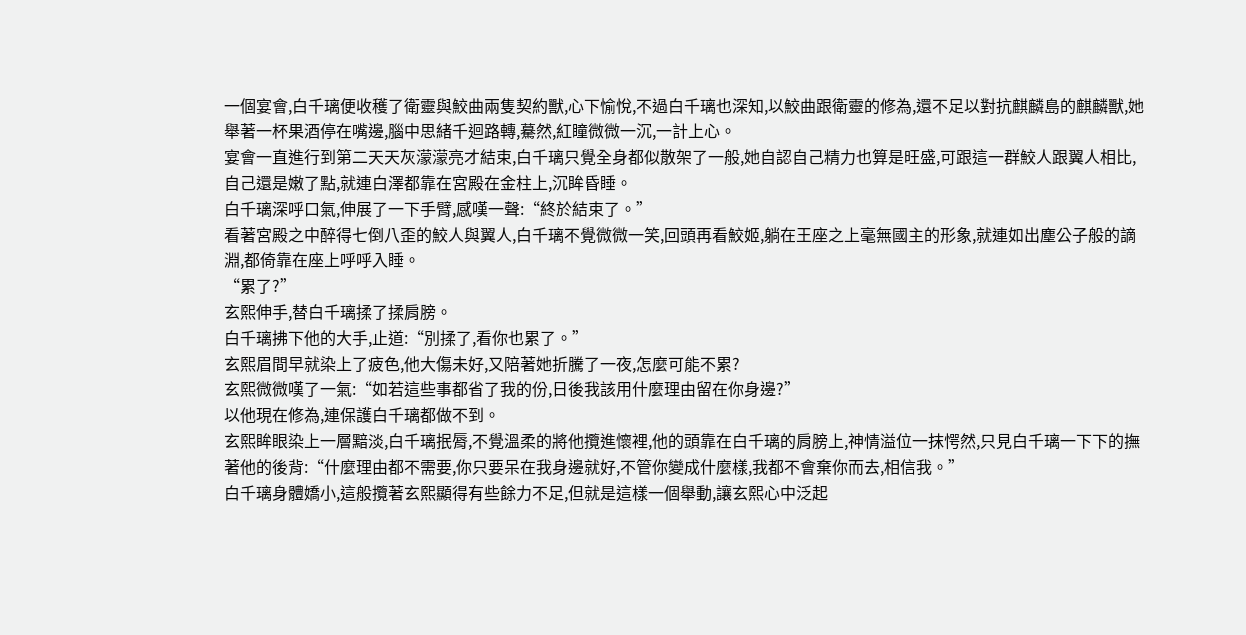一個宴會,白千璃便收穫了衛靈與鮫曲兩隻契約獸,心下愉悅,不過白千璃也深知,以鮫曲跟衛靈的修為,還不足以對抗麒麟島的麒麟獸,她舉著一杯果酒停在嘴邊,腦中思緒千迴路轉,驀然,紅瞳微微一沉,一計上心。
宴會一直進行到第二天天灰濛濛亮才結束,白千璃只覺全身都似散架了一般,她自認自己精力也算是旺盛,可跟這一群鮫人跟翼人相比,自己還是嫩了點,就連白澤都靠在宮殿在金柱上,沉眸昏睡。
白千璃深呼口氣,伸展了一下手臂,感嘆一聲:“終於結束了。”
看著宮殿之中醉得七倒八歪的鮫人與翼人,白千璃不覺微微一笑,回頭再看鮫姬,躺在王座之上毫無國主的形象,就連如出塵公子般的謫淵,都倚靠在座上呼呼入睡。
“累了?”
玄熙伸手,替白千璃揉了揉肩膀。
白千璃拂下他的大手,止道:“別揉了,看你也累了。”
玄熙眉間早就染上了疲色,他大傷未好,又陪著她折騰了一夜,怎麼可能不累?
玄熙微微嘆了一氣:“如若這些事都省了我的份,日後我該用什麼理由留在你身邊?”
以他現在修為,連保護白千璃都做不到。
玄熙眸眼染上一層黯淡,白千璃抿脣,不覺溫柔的將他攬進懷裡,他的頭靠在白千璃的肩膀上,神情溢位一抹愕然,只見白千璃一下下的撫著他的後背:“什麼理由都不需要,你只要呆在我身邊就好,不管你變成什麼樣,我都不會棄你而去,相信我。”
白千璃身體嬌小,這般攬著玄熙顯得有些餘力不足,但就是這樣一個舉動,讓玄熙心中泛起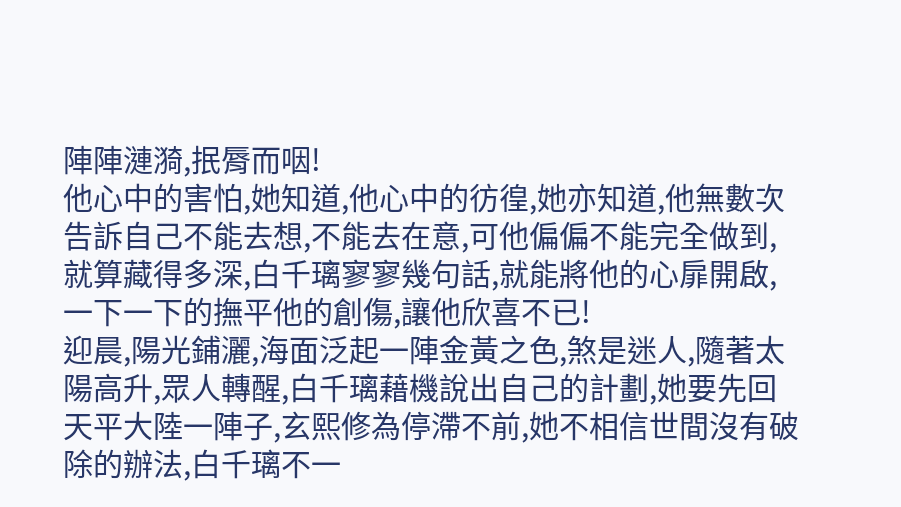陣陣漣漪,抿脣而咽!
他心中的害怕,她知道,他心中的彷徨,她亦知道,他無數次告訴自己不能去想,不能去在意,可他偏偏不能完全做到,就算藏得多深,白千璃寥寥幾句話,就能將他的心扉開啟,一下一下的撫平他的創傷,讓他欣喜不已!
迎晨,陽光鋪灑,海面泛起一陣金黃之色,煞是迷人,隨著太陽高升,眾人轉醒,白千璃藉機說出自己的計劃,她要先回天平大陸一陣子,玄熙修為停滯不前,她不相信世間沒有破除的辦法,白千璃不一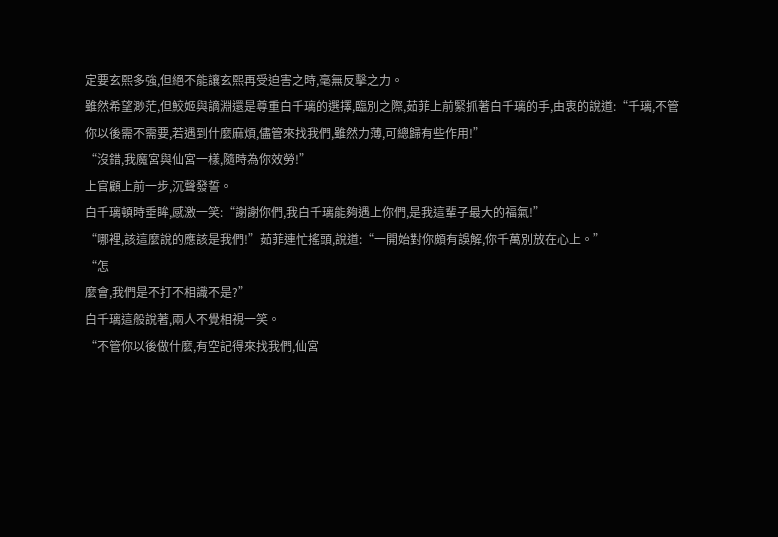定要玄熙多強,但絕不能讓玄熙再受迫害之時,毫無反擊之力。
雖然希望渺茫,但鮫姬與謫淵還是尊重白千璃的選擇,臨別之際,茹菲上前緊抓著白千璃的手,由衷的說道:“千璃,不管你以後需不需要,若遇到什麼麻煩,儘管來找我們,雖然力薄,可總歸有些作用!”
“沒錯,我魔宮與仙宮一樣,隨時為你效勞!”
上官顧上前一步,沉聲發誓。
白千璃頓時垂眸,感激一笑:“謝謝你們,我白千璃能夠遇上你們,是我這輩子最大的福氣!”
“哪裡,該這麼說的應該是我們!”茹菲連忙搖頭,說道:“一開始對你頗有誤解,你千萬別放在心上。”
“怎
麼會,我們是不打不相識不是?”
白千璃這般說著,兩人不覺相視一笑。
“不管你以後做什麼,有空記得來找我們,仙宮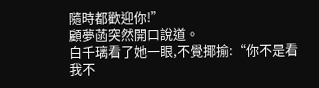隨時都歡迎你!”
顧夢菡突然開口說道。
白千璃看了她一眼,不覺揶揄:“你不是看我不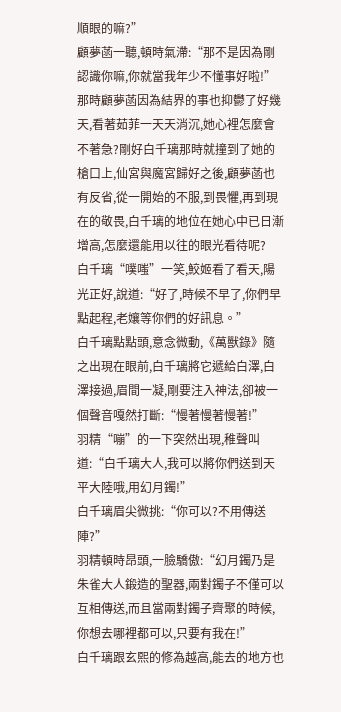順眼的嘛?”
顧夢菡一聽,頓時氣滯:“那不是因為剛認識你嘛,你就當我年少不懂事好啦!”
那時顧夢菡因為結界的事也抑鬱了好幾天,看著茹菲一天天消沉,她心裡怎麼會不著急?剛好白千璃那時就撞到了她的槍口上,仙宮與魔宮歸好之後,顧夢菡也有反省,從一開始的不服,到畏懼,再到現在的敬畏,白千璃的地位在她心中已日漸增高,怎麼還能用以往的眼光看待呢?
白千璃“噗嗤”一笑,鮫姬看了看天,陽光正好,說道:“好了,時候不早了,你們早點起程,老孃等你們的好訊息。”
白千璃點點頭,意念微動,《萬獸錄》隨之出現在眼前,白千璃將它遞給白澤,白澤接過,眉間一凝,剛要注入神法,卻被一個聲音嘎然打斷:“慢著慢著慢著!”
羽精“嘣”的一下突然出現,稚聲叫道:“白千璃大人,我可以將你們送到天平大陸哦,用幻月鐲!”
白千璃眉尖微挑:“你可以?不用傳送陣?”
羽精頓時昂頭,一臉驕傲:“幻月鐲乃是朱雀大人鍛造的聖器,兩對鐲子不僅可以互相傳送,而且當兩對鐲子齊聚的時候,你想去哪裡都可以,只要有我在!”
白千璃跟玄熙的修為越高,能去的地方也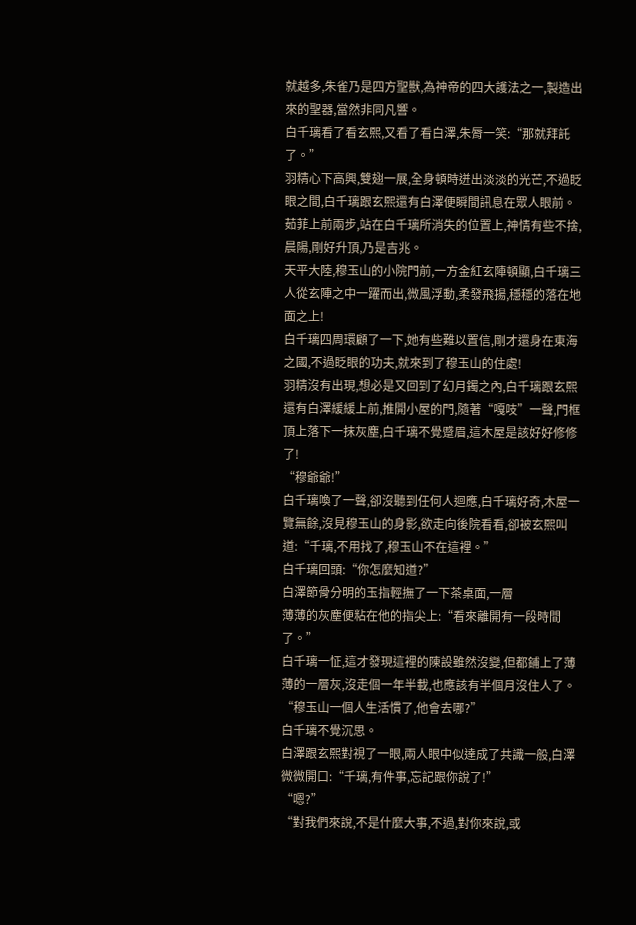就越多,朱雀乃是四方聖獸,為神帝的四大護法之一,製造出來的聖器,當然非同凡響。
白千璃看了看玄熙,又看了看白澤,朱脣一笑:“那就拜託了。”
羽精心下高興,雙翅一展,全身頓時迸出淡淡的光芒,不過眨眼之間,白千璃跟玄熙還有白澤便瞬間訊息在眾人眼前。
茹菲上前兩步,站在白千璃所消失的位置上,神情有些不捨,晨陽,剛好升頂,乃是吉兆。
天平大陸,穆玉山的小院門前,一方金紅玄陣頓顯,白千璃三人從玄陣之中一躍而出,微風浮動,柔發飛揚,穩穩的落在地面之上!
白千璃四周環顧了一下,她有些難以置信,剛才還身在東海之國,不過眨眼的功夫,就來到了穆玉山的住處!
羽精沒有出現,想必是又回到了幻月鐲之內,白千璃跟玄熙還有白澤緩緩上前,推開小屋的門,隨著“嘎吱”一聲,門框頂上落下一抹灰塵,白千璃不覺蹙眉,這木屋是該好好修修了!
“穆爺爺!”
白千璃喚了一聲,卻沒聽到任何人迴應,白千璃好奇,木屋一覽無餘,沒見穆玉山的身影,欲走向後院看看,卻被玄熙叫道:“千璃,不用找了,穆玉山不在這裡。”
白千璃回頭:“你怎麼知道?”
白澤節骨分明的玉指輕撫了一下茶桌面,一層
薄薄的灰塵便粘在他的指尖上:“看來離開有一段時間了。”
白千璃一怔,這才發現這裡的陳設雖然沒變,但都鋪上了薄薄的一層灰,沒走個一年半載,也應該有半個月沒住人了。
“穆玉山一個人生活慣了,他會去哪?”
白千璃不覺沉思。
白澤跟玄熙對視了一眼,兩人眼中似達成了共識一般,白澤微微開口:“千璃,有件事,忘記跟你說了!”
“嗯?”
“對我們來說,不是什麼大事,不過,對你來說,或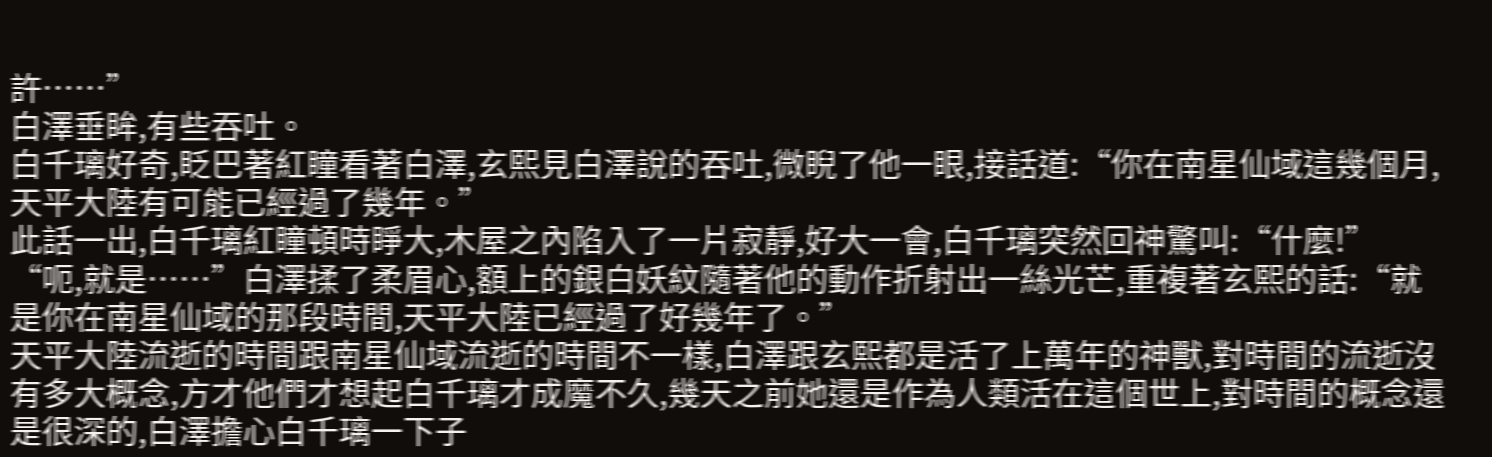許……”
白澤垂眸,有些吞吐。
白千璃好奇,眨巴著紅瞳看著白澤,玄熙見白澤說的吞吐,微睨了他一眼,接話道:“你在南星仙域這幾個月,天平大陸有可能已經過了幾年。”
此話一出,白千璃紅瞳頓時睜大,木屋之內陷入了一片寂靜,好大一會,白千璃突然回神驚叫:“什麼!”
“呃,就是……”白澤揉了柔眉心,額上的銀白妖紋隨著他的動作折射出一絲光芒,重複著玄熙的話:“就是你在南星仙域的那段時間,天平大陸已經過了好幾年了。”
天平大陸流逝的時間跟南星仙域流逝的時間不一樣,白澤跟玄熙都是活了上萬年的神獸,對時間的流逝沒有多大概念,方才他們才想起白千璃才成魔不久,幾天之前她還是作為人類活在這個世上,對時間的概念還是很深的,白澤擔心白千璃一下子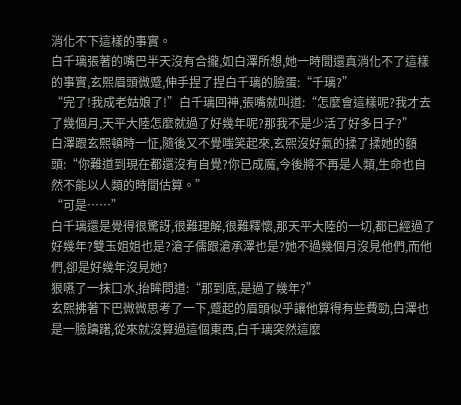消化不下這樣的事實。
白千璃張著的嘴巴半天沒有合攏,如白澤所想,她一時間還真消化不了這樣的事實,玄熙眉頭微蹙,伸手捏了捏白千璃的臉蛋:“千璃?”
“完了!我成老姑娘了!”白千璃回神,張嘴就叫道:“怎麼會這樣呢?我才去了幾個月,天平大陸怎麼就過了好幾年呢?那我不是少活了好多日子?”
白澤跟玄熙頓時一怔,隨後又不覺嗤笑起來,玄熙沒好氣的揉了揉她的額頭:“你難道到現在都還沒有自覺?你已成魔,今後將不再是人類,生命也自然不能以人類的時間估算。”
“可是……”
白千璃還是覺得很驚訝,很難理解,很難釋懷,那天平大陸的一切,都已經過了好幾年?雙玉姐姐也是?滄子儒跟滄承澤也是?她不過幾個月沒見他們,而他們,卻是好幾年沒見她?
狠嚥了一抹口水,抬眸問道:“那到底,是過了幾年?”
玄熙拂著下巴微微思考了一下,蹙起的眉頭似乎讓他算得有些費勁,白澤也是一臉躊躇,從來就沒算過這個東西,白千璃突然這麼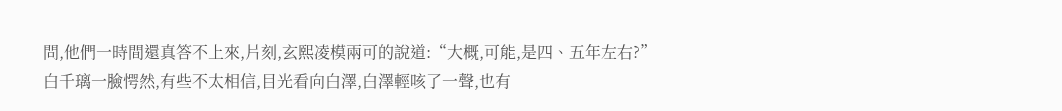問,他們一時間還真答不上來,片刻,玄熙凌模兩可的說道:“大概,可能,是四、五年左右?”
白千璃一臉愕然,有些不太相信,目光看向白澤,白澤輕咳了一聲,也有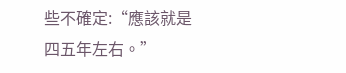些不確定:“應該就是四五年左右。”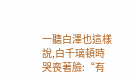一聽白澤也這樣說,白千璃頓時哭喪著臉:“有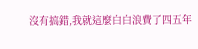沒有搞錯,我就這麼白白浪費了四五年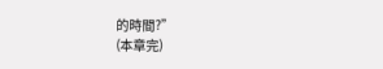的時間?”
(本章完)